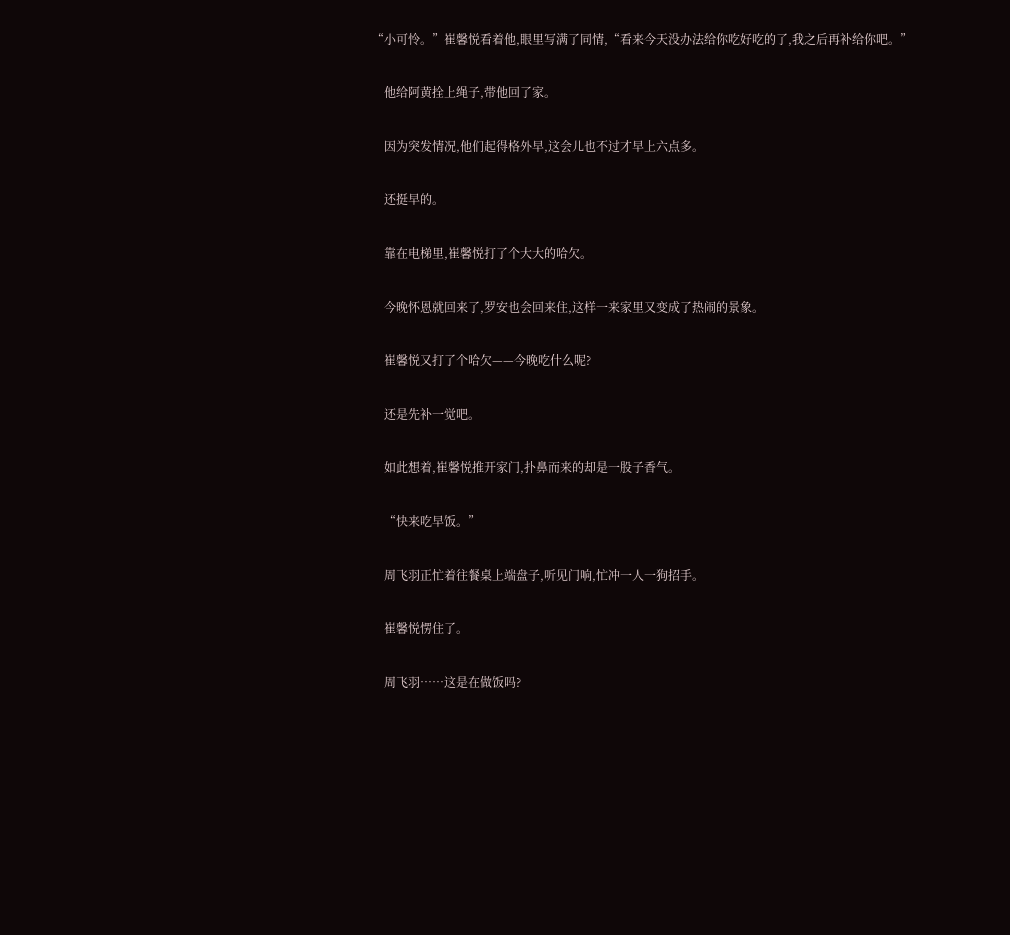“小可怜。”崔馨悦看着他,眼里写满了同情,“看来今天没办法给你吃好吃的了,我之后再补给你吧。”

    他给阿黄拴上绳子,带他回了家。

    因为突发情况,他们起得格外早,这会儿也不过才早上六点多。

    还挺早的。

    靠在电梯里,崔馨悦打了个大大的哈欠。

    今晚怀恩就回来了,罗安也会回来住,这样一来家里又变成了热闹的景象。

    崔馨悦又打了个哈欠——今晚吃什么呢?

    还是先补一觉吧。

    如此想着,崔馨悦推开家门,扑鼻而来的却是一股子香气。

    “快来吃早饭。”

    周飞羽正忙着往餐桌上端盘子,听见门响,忙冲一人一狗招手。

    崔馨悦愣住了。

    周飞羽……这是在做饭吗?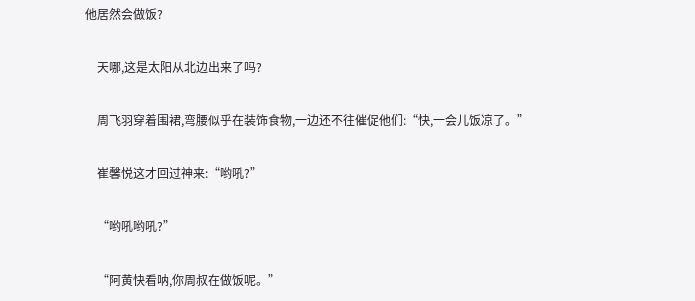他居然会做饭?

    天哪,这是太阳从北边出来了吗?

    周飞羽穿着围裙,弯腰似乎在装饰食物,一边还不往催促他们:“快,一会儿饭凉了。”

    崔馨悦这才回过神来:“哟吼?”

    “哟吼哟吼?”

    “阿黄快看呐,你周叔在做饭呢。”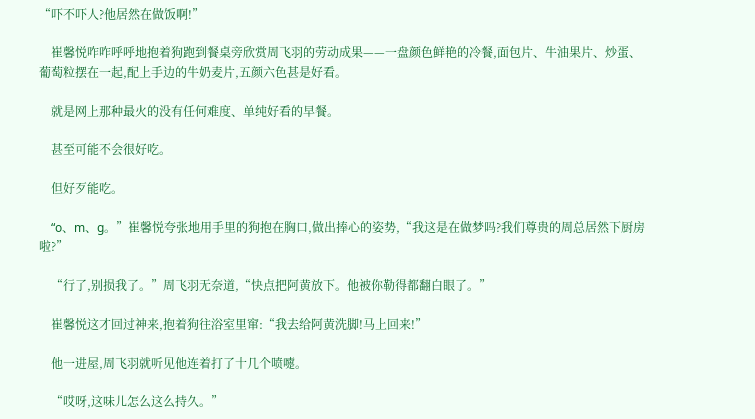“吓不吓人?他居然在做饭啊!”

    崔馨悦咋咋呼呼地抱着狗跑到餐桌旁欣赏周飞羽的劳动成果——一盘颜色鲜艳的冷餐,面包片、牛油果片、炒蛋、葡萄粒摆在一起,配上手边的牛奶麦片,五颜六色甚是好看。

    就是网上那种最火的没有任何难度、单纯好看的早餐。

    甚至可能不会很好吃。

    但好歹能吃。

    “o、m、g。”崔馨悦夸张地用手里的狗抱在胸口,做出捧心的姿势,“我这是在做梦吗?我们尊贵的周总居然下厨房啦?”

    “行了,别损我了。”周飞羽无奈道,“快点把阿黄放下。他被你勒得都翻白眼了。”

    崔馨悦这才回过神来,抱着狗往浴室里窜:“我去给阿黄洗脚!马上回来!”

    他一进屋,周飞羽就听见他连着打了十几个喷嚏。

    “哎呀,这味儿怎么这么持久。”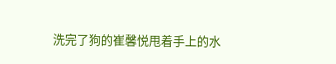洗完了狗的崔馨悦甩着手上的水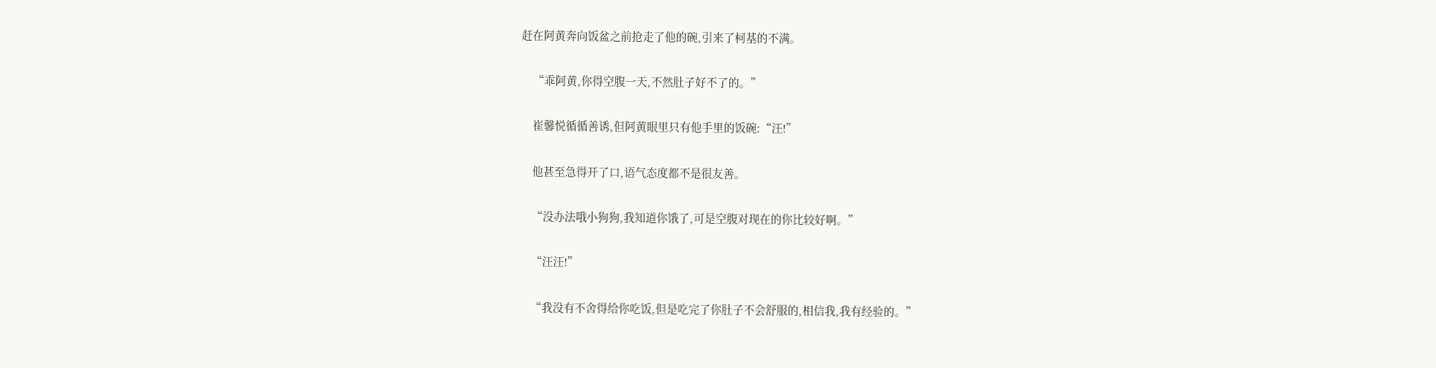赶在阿黄奔向饭盆之前抢走了他的碗,引来了柯基的不满。

    “乖阿黄,你得空腹一天,不然肚子好不了的。”

    崔馨悦循循善诱,但阿黄眼里只有他手里的饭碗:“汪!”

    他甚至急得开了口,语气态度都不是很友善。

    “没办法哦小狗狗,我知道你饿了,可是空腹对现在的你比较好啊。”

    “汪汪!”

    “我没有不舍得给你吃饭,但是吃完了你肚子不会舒服的,相信我,我有经验的。”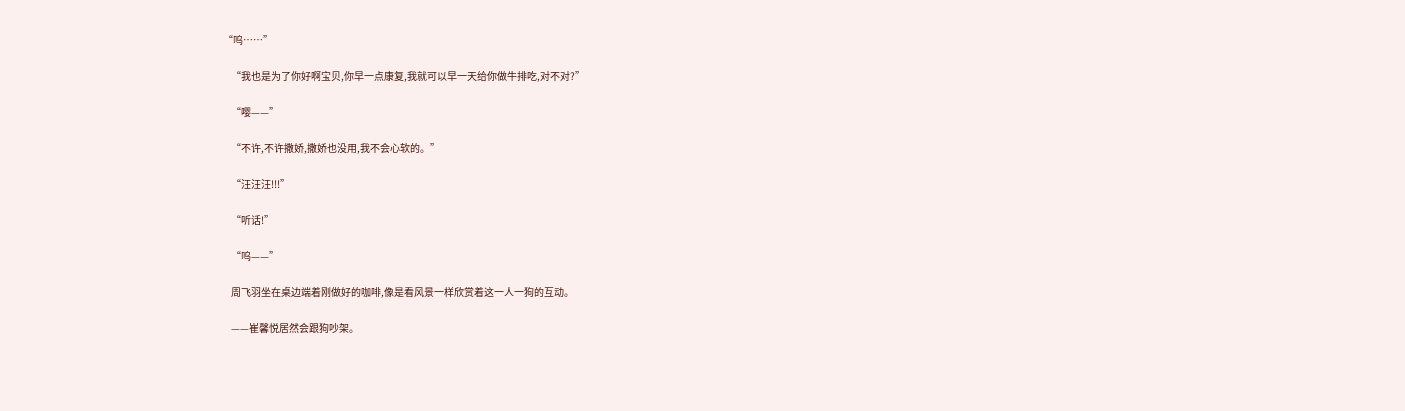“呜……”

    “我也是为了你好啊宝贝,你早一点康复,我就可以早一天给你做牛排吃,对不对?”

    “嘤——”

    “不许,不许撒娇,撒娇也没用,我不会心软的。”

    “汪汪汪!!!”

    “听话!”

    “呜——”

    周飞羽坐在桌边端着刚做好的咖啡,像是看风景一样欣赏着这一人一狗的互动。

    ——崔馨悦居然会跟狗吵架。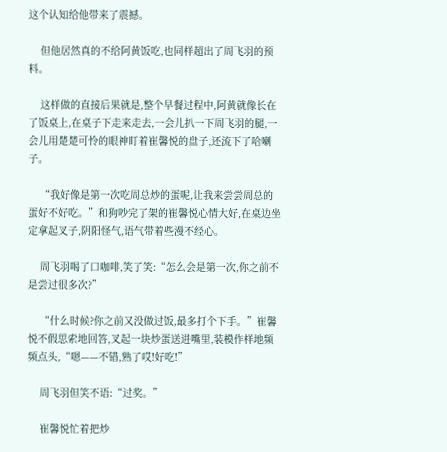这个认知给他带来了震撼。

    但他居然真的不给阿黄饭吃,也同样超出了周飞羽的预料。

    这样做的直接后果就是,整个早餐过程中,阿黄就像长在了饭桌上,在桌子下走来走去,一会儿扒一下周飞羽的腿,一会儿用楚楚可怜的眼神盯着崔馨悦的盘子,还流下了哈喇子。

    “我好像是第一次吃周总炒的蛋呢,让我来尝尝周总的蛋好不好吃。”和狗吵完了架的崔馨悦心情大好,在桌边坐定拿起叉子,阴阳怪气,语气带着些漫不经心。

    周飞羽喝了口咖啡,笑了笑:“怎么会是第一次,你之前不是尝过很多次?”

    “什么时候?你之前又没做过饭,最多打个下手。”崔馨悦不假思索地回答,叉起一块炒蛋送进嘴里,装模作样地频频点头,“嗯——不错,熟了哎!好吃!”

    周飞羽但笑不语:“过奖。”

    崔馨悦忙着把炒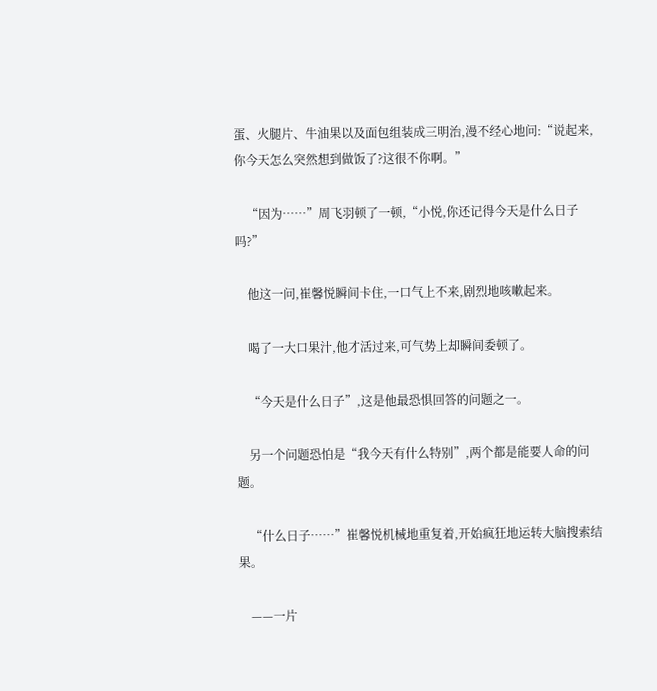蛋、火腿片、牛油果以及面包组装成三明治,漫不经心地问:“说起来,你今天怎么突然想到做饭了?这很不你啊。”

    “因为……”周飞羽顿了一顿,“小悦,你还记得今天是什么日子吗?”

    他这一问,崔馨悦瞬间卡住,一口气上不来,剧烈地咳嗽起来。

    喝了一大口果汁,他才活过来,可气势上却瞬间委顿了。

    “今天是什么日子”,这是他最恐惧回答的问题之一。

    另一个问题恐怕是“我今天有什么特别”,两个都是能要人命的问题。

    “什么日子……”崔馨悦机械地重复着,开始疯狂地运转大脑搜索结果。

    ——一片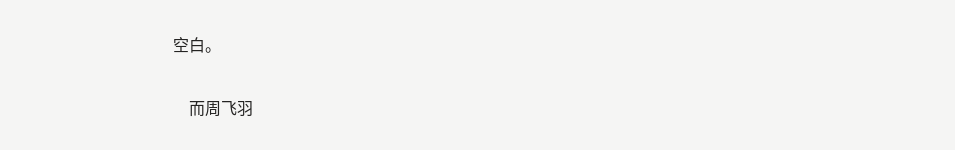空白。

    而周飞羽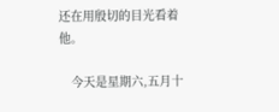还在用殷切的目光看着他。

    今天是星期六,五月十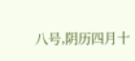八号,阴历四月十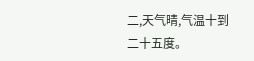二,天气晴,气温十到二十五度。